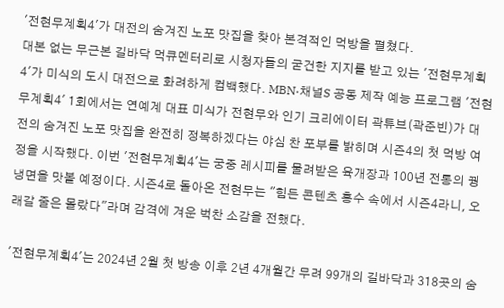'전현무계획4'가 대전의 숨겨진 노포 맛집을 찾아 본격적인 먹방을 펼쳤다.
대본 없는 무근본 길바닥 먹큐멘터리로 시청자들의 굳건한 지지를 받고 있는 '전현무계획4'가 미식의 도시 대전으로 화려하게 컴백했다. MBN·채널S 공동 제작 예능 프로그램 '전현무계획4' 1회에서는 연예계 대표 미식가 전현무와 인기 크리에이터 곽튜브(곽준빈)가 대전의 숨겨진 노포 맛집을 완전히 정복하겠다는 야심 찬 포부를 밝히며 시즌4의 첫 먹방 여정을 시작했다. 이번 '전현무계획4'는 궁중 레시피를 물려받은 육개장과 100년 전통의 꿩냉면을 맛볼 예정이다. 시즌4로 돌아온 전현무는 "힘든 콘텐츠 홍수 속에서 시즌4라니, 오래갈 줄은 몰랐다"라며 감격에 겨운 벅찬 소감을 전했다.

'전현무계획4'는 2024년 2월 첫 방송 이후 2년 4개월간 무려 99개의 길바닥과 318곳의 숨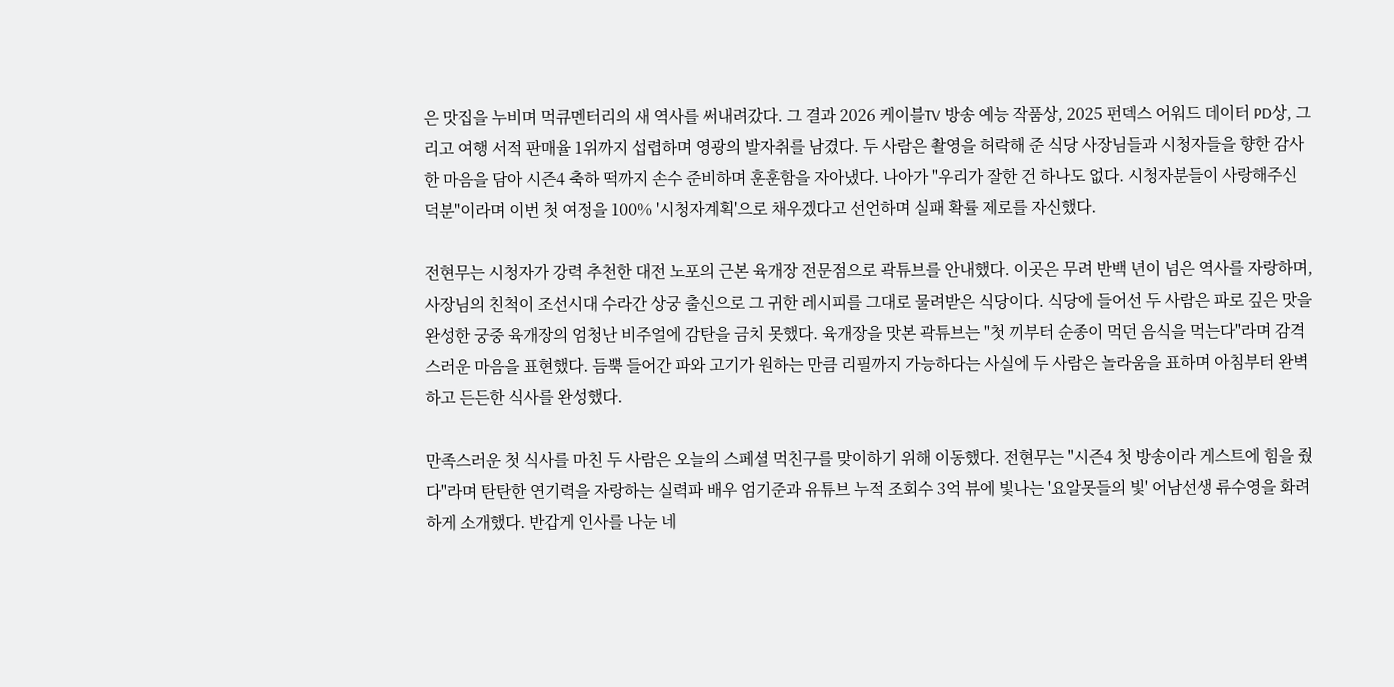은 맛집을 누비며 먹큐멘터리의 새 역사를 써내려갔다. 그 결과 2026 케이블TV 방송 예능 작품상, 2025 펀덱스 어워드 데이터 PD상, 그리고 여행 서적 판매율 1위까지 섭렵하며 영광의 발자취를 남겼다. 두 사람은 촬영을 허락해 준 식당 사장님들과 시청자들을 향한 감사한 마음을 담아 시즌4 축하 떡까지 손수 준비하며 훈훈함을 자아냈다. 나아가 "우리가 잘한 건 하나도 없다. 시청자분들이 사랑해주신 덕분"이라며 이번 첫 여정을 100% '시청자계획'으로 채우겠다고 선언하며 실패 확률 제로를 자신했다.

전현무는 시청자가 강력 추천한 대전 노포의 근본 육개장 전문점으로 곽튜브를 안내했다. 이곳은 무려 반백 년이 넘은 역사를 자랑하며, 사장님의 친척이 조선시대 수라간 상궁 출신으로 그 귀한 레시피를 그대로 물려받은 식당이다. 식당에 들어선 두 사람은 파로 깊은 맛을 완성한 궁중 육개장의 엄청난 비주얼에 감탄을 금치 못했다. 육개장을 맛본 곽튜브는 "첫 끼부터 순종이 먹던 음식을 먹는다"라며 감격스러운 마음을 표현했다. 듬뿍 들어간 파와 고기가 원하는 만큼 리필까지 가능하다는 사실에 두 사람은 놀라움을 표하며 아침부터 완벽하고 든든한 식사를 완성했다.

만족스러운 첫 식사를 마친 두 사람은 오늘의 스페셜 먹친구를 맞이하기 위해 이동했다. 전현무는 "시즌4 첫 방송이라 게스트에 힘을 줬다"라며 탄탄한 연기력을 자랑하는 실력파 배우 엄기준과 유튜브 누적 조회수 3억 뷰에 빛나는 '요알못들의 빛' 어남선생 류수영을 화려하게 소개했다. 반갑게 인사를 나눈 네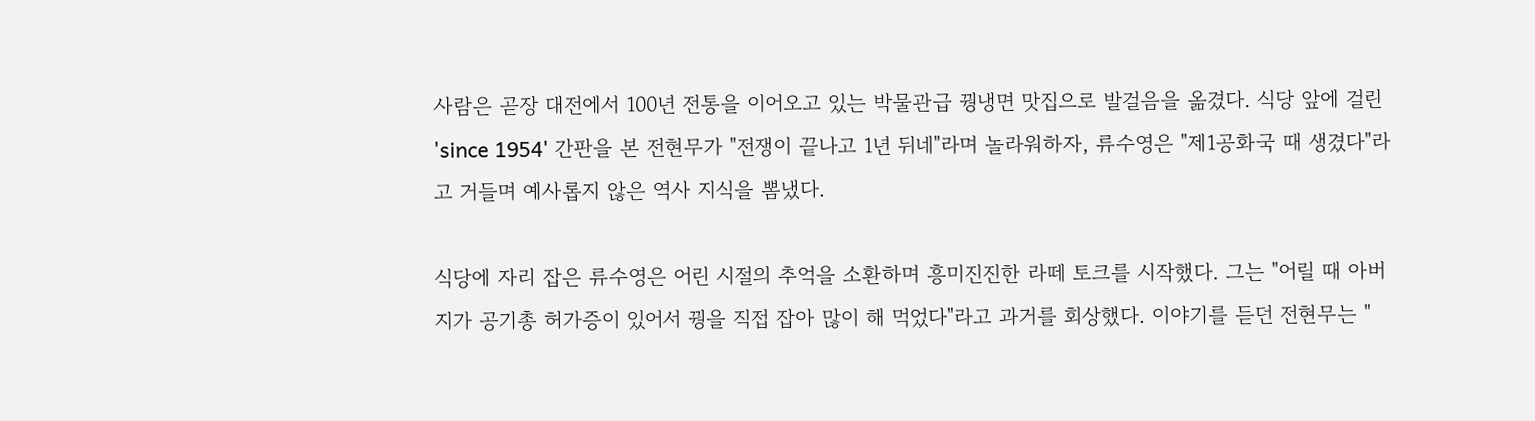사람은 곧장 대전에서 100년 전통을 이어오고 있는 박물관급 꿩냉면 맛집으로 발걸음을 옮겼다. 식당 앞에 걸린 'since 1954' 간판을 본 전현무가 "전쟁이 끝나고 1년 뒤네"라며 놀라워하자, 류수영은 "제1공화국 때 생겼다"라고 거들며 예사롭지 않은 역사 지식을 뽐냈다.

식당에 자리 잡은 류수영은 어린 시절의 추억을 소환하며 흥미진진한 라떼 토크를 시작했다. 그는 "어릴 때 아버지가 공기총 허가증이 있어서 꿩을 직접 잡아 많이 해 먹었다"라고 과거를 회상했다. 이야기를 듣던 전현무는 "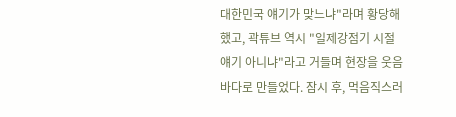대한민국 얘기가 맞느냐"라며 황당해했고, 곽튜브 역시 "일제강점기 시절 얘기 아니냐"라고 거들며 현장을 웃음바다로 만들었다. 잠시 후, 먹음직스러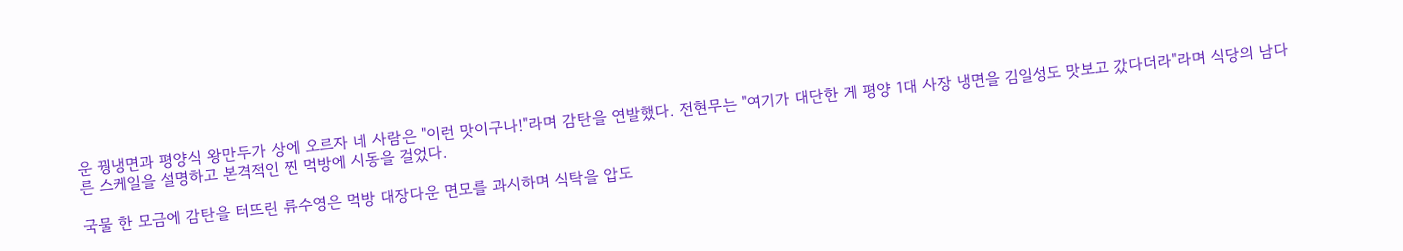운 꿩냉면과 평양식 왕만두가 상에 오르자 네 사람은 "이런 맛이구나!"라며 감탄을 연발했다. 전현무는 "여기가 대단한 게 평양 1대 사장 냉면을 김일성도 맛보고 갔다더라"라며 식당의 남다른 스케일을 설명하고 본격적인 찐 먹방에 시동을 걸었다.

국물 한 모금에 감탄을 터뜨린 류수영은 먹방 대장다운 면모를 과시하며 식탁을 압도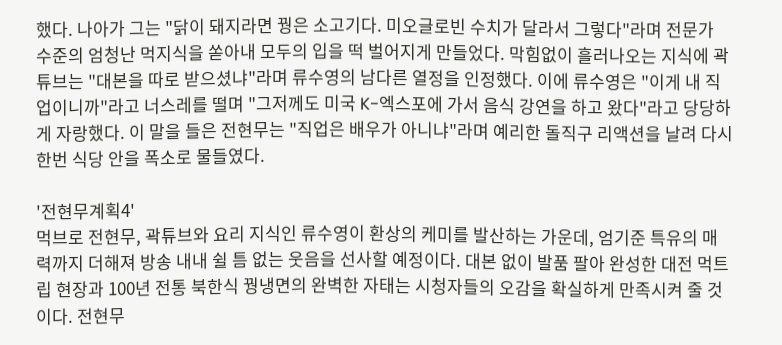했다. 나아가 그는 "닭이 돼지라면 꿩은 소고기다. 미오글로빈 수치가 달라서 그렇다"라며 전문가 수준의 엄청난 먹지식을 쏟아내 모두의 입을 떡 벌어지게 만들었다. 막힘없이 흘러나오는 지식에 곽튜브는 "대본을 따로 받으셨냐"라며 류수영의 남다른 열정을 인정했다. 이에 류수영은 "이게 내 직업이니까"라고 너스레를 떨며 "그저께도 미국 K-엑스포에 가서 음식 강연을 하고 왔다"라고 당당하게 자랑했다. 이 말을 들은 전현무는 "직업은 배우가 아니냐"라며 예리한 돌직구 리액션을 날려 다시 한번 식당 안을 폭소로 물들였다.

'전현무계획4'
먹브로 전현무, 곽튜브와 요리 지식인 류수영이 환상의 케미를 발산하는 가운데, 엄기준 특유의 매력까지 더해져 방송 내내 쉴 틈 없는 웃음을 선사할 예정이다. 대본 없이 발품 팔아 완성한 대전 먹트립 현장과 100년 전통 북한식 꿩냉면의 완벽한 자태는 시청자들의 오감을 확실하게 만족시켜 줄 것이다. 전현무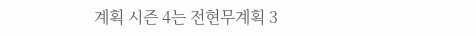계획 시즌 4는 전현무계획 3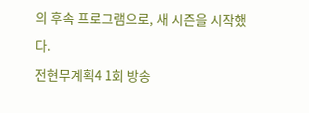의 후속 프로그램으로, 새 시즌을 시작했다.
전현무계획4 1회 방송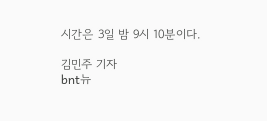시간은 3일 밤 9시 10분이다.

김민주 기자
bnt뉴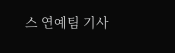스 연예팀 기사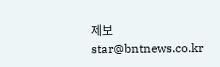제보 star@bntnews.co.kr